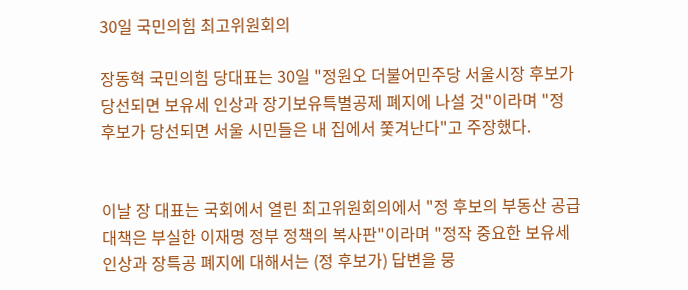30일 국민의힘 최고위원회의

장동혁 국민의힘 당대표는 30일 "정원오 더불어민주당 서울시장 후보가 당선되면 보유세 인상과 장기보유특별공제 폐지에 나설 것"이라며 "정 후보가 당선되면 서울 시민들은 내 집에서 쫓겨난다"고 주장했다.


이날 장 대표는 국회에서 열린 최고위원회의에서 "정 후보의 부동산 공급 대책은 부실한 이재명 정부 정책의 복사판"이라며 "정작 중요한 보유세 인상과 장특공 폐지에 대해서는 (정 후보가) 답변을 뭉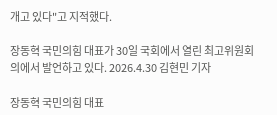개고 있다"고 지적했다.

장동혁 국민의힘 대표가 30일 국회에서 열린 최고위원회의에서 발언하고 있다. 2026.4.30 김현민 기자

장동혁 국민의힘 대표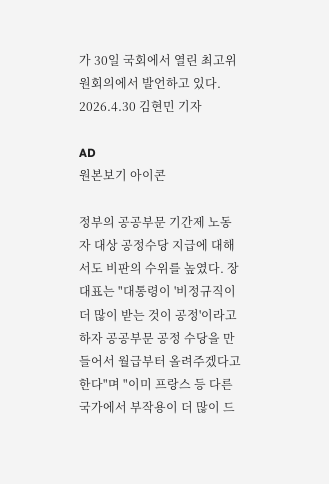가 30일 국회에서 열린 최고위원회의에서 발언하고 있다. 2026.4.30 김현민 기자

AD
원본보기 아이콘

정부의 공공부문 기간제 노동자 대상 공정수당 지급에 대해서도 비판의 수위를 높였다. 장 대표는 "대통령이 '비정규직이 더 많이 받는 것이 공정'이라고 하자 공공부문 공정 수당을 만들어서 월급부터 올려주겠다고 한다"며 "이미 프랑스 등 다른 국가에서 부작용이 더 많이 드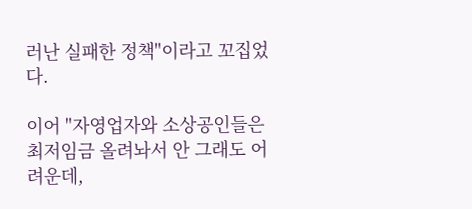러난 실패한 정책"이라고 꼬집었다.

이어 "자영업자와 소상공인들은 최저임금 올려놔서 안 그래도 어려운데,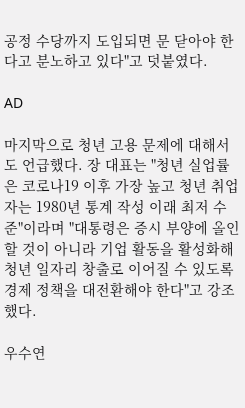공정 수당까지 도입되면 문 닫아야 한다고 분노하고 있다"고 덧붙였다.

AD

마지막으로 청년 고용 문제에 대해서도 언급했다. 장 대표는 "청년 실업률은 코로나19 이후 가장 높고 청년 취업자는 1980년 통계 작성 이래 최저 수준"이라며 "대통령은 증시 부양에 올인할 것이 아니라 기업 활동을 활성화해 청년 일자리 창출로 이어질 수 있도록 경제 정책을 대전환해야 한다"고 강조했다.

우수연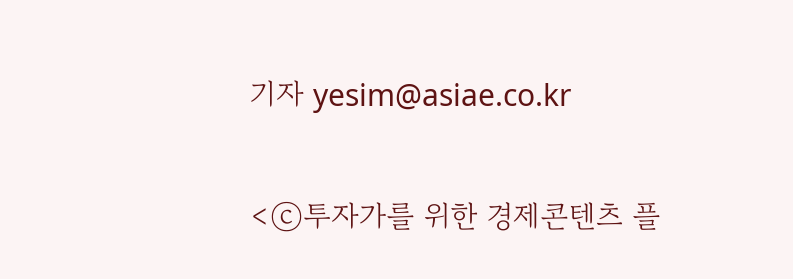기자 yesim@asiae.co.kr

<ⓒ투자가를 위한 경제콘텐츠 플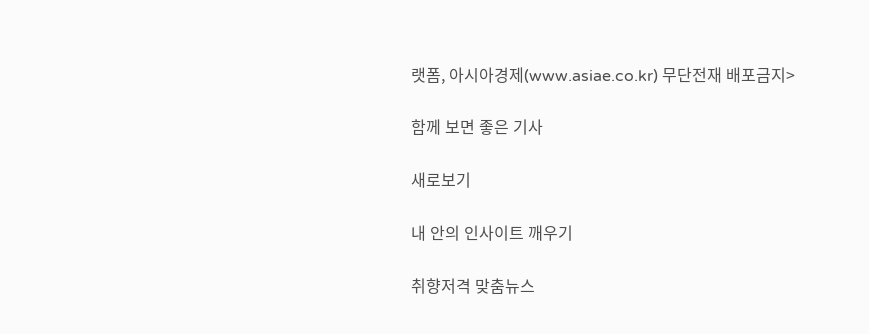랫폼, 아시아경제(www.asiae.co.kr) 무단전재 배포금지>

함께 보면 좋은 기사

새로보기

내 안의 인사이트 깨우기

취향저격 맞춤뉴스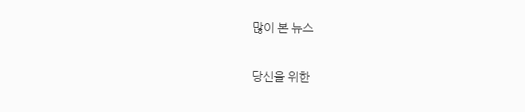많이 본 뉴스

당신을 위한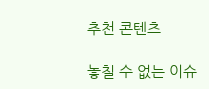추천 콘텐츠

놓칠 수 없는 이슈